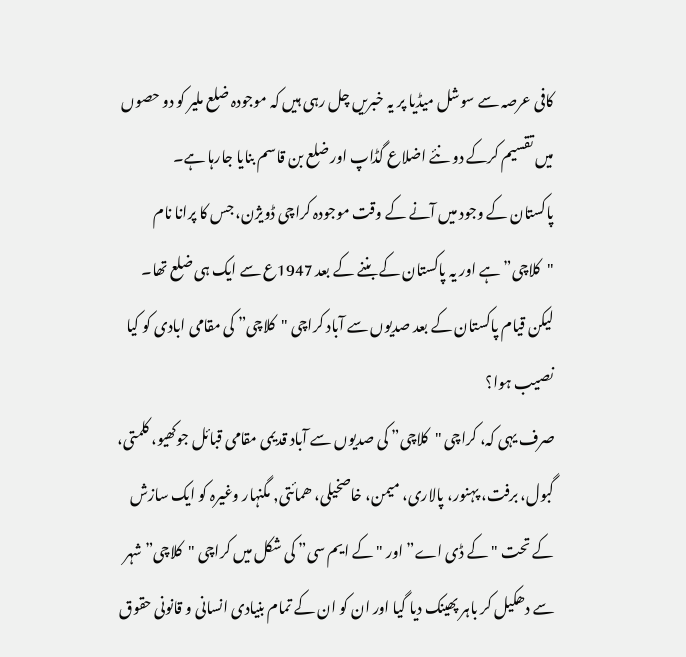کافی عرصہ سے سوشل میڈیا پر یہ خبریں چل رہی ہیں کہ موجودہ ضلع ملیر کو دو حصوں میں تقسیم کرکے دو نئے اضلاع گڈاپ اور ضلع بن قاسم بنایا جارہا ہے۔
پاکستان کے وجود میں آنے کے وقت موجودہ کراچی ڈویژن، جس کا پرانا نام "کلاچی” ہے اور یہ پاکستان کے بننے کے بعد 1947ع سے ایک ہی ضلع تھا۔
لیکن قیام پاکستان کے بعد صدیوں سے آباد کراچی "کلاچی” کی مقامی ابادی کو کیا نصیب ہوا؟
صرف یہی کہ، کراچی "کلاچی” کی صدیوں سے آباد قدیمی مقامی قبائل جوکھیو، کلمتی، گبول، برفت، پہنور، پالاری، میمن، خاصخیلی، ھمائتی, مگنہار وغیرہ کو ایک سازش کے تحت "کے ڈی اے” اور "کے ایم سی” کی شکل میں کراچی "کلاچی” شہر سے دھکیل کر باہر پھینک دیا گیا اور ان کو ان کے تمام بنیادی انسانی و قانونی حقوق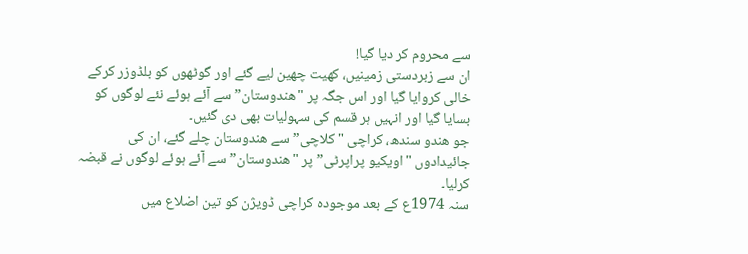سے محروم کر دیا گیا!
ان سے زبردستی زمینیں، کھیت چھین لیے گئے اور گوٹھوں کو بلڈوزر کرکے خالی کروایا گیا اور اس جگہ پر "ھندوستان” سے آئے ہوئے نئے لوگوں کو بسایا گیا اور انہیں ہر قسم کی سہولیات بھی دی گئیں۔
جو ھندو سندھ، کراچی "کلاچی” سے ھندوستان چلے گئے، ان کی جائیدادوں "اویکیو پراپرٹی” پر "ھندوستان” سے آئے ہوئے لوگوں نے قبضہ کرلیا۔
سنہ 1974ع کے بعد موجودہ کراچی ڈویژن کو تین اضلاع میں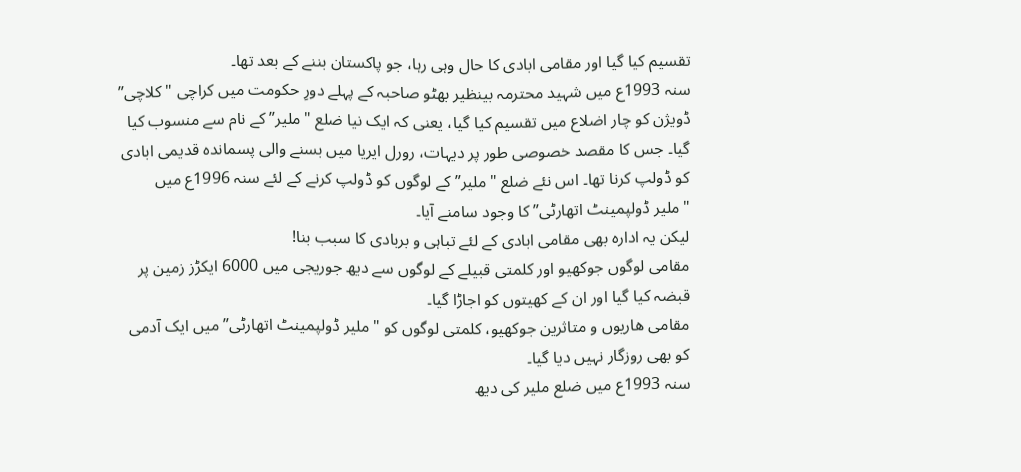تقسیم کیا گیا اور مقامی ابادی کا حال وہی رہا، جو پاکستان بننے کے بعد تھا۔
سنہ 1993ع میں شہید محترمہ بینظیر بھٹو صاحبہ کے پہلے دورِ حکومت میں کراچی "کلاچی” ڈویژن کو چار اضلاع میں تقسیم کیا گیا، یعنی کہ ایک نیا ضلع "ملیر” کے نام سے منسوب کیا گیا۔ جس کا مقصد خصوصی طور پر دیہات، رورل ایریا میں بسنے والی پسماندہ قدیمی ابادی کو ڈولپ کرنا تھا۔ اس نئے ضلع "ملیر” کے لوگوں کو ڈولپ کرنے کے لئے سنہ 1996ع میں "ملیر ڈولپمینٹ اتھارٹی” کا وجود سامنے آیا۔
لیکن یہ ادارہ بھی مقامی ابادی کے لئے تباہی و بربادی کا سبب بنا!
مقامی لوگوں جوکھیو اور کلمتی قبیلے کے لوگوں سے دیھ جوریجی میں 6000 ایکڑز زمین پر قبضہ کیا گیا اور ان کے کھیتوں کو اجاڑا گیا۔
مقامی ھاریوں و متاثرین جوکھیو، کلمتی لوگوں کو "ملیر ڈولپمینٹ اتھارٹی” میں ایک آدمی کو بھی روزگار نہیں دیا گیا۔
سنہ 1993ع میں ضلع ملیر کی دیھ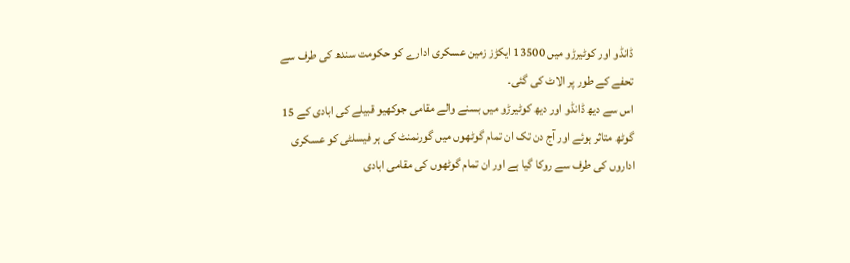ڈانڈو اور کوٹیرڑو میں 13500 ایکڑز زمین عسکری ادارے کو حکومت سندھ کی طرف سے تحفے کے طور پر الاٹ کی گئی۔
اس سے دیھ ڈانڈو اور دیھ کوٹیرڑو میں بسنے والے مقامی جوکھیو قبیلے کی ابادی کے 15 گوٹھ متاثر ہوئے اور آج دن تک ان تمام گوٹھوں میں گورنمنٹ کی ہر فیسلٹی کو عسکری اداروں کی طرف سے روکا گیا ہے اور ان تمام گوٹھوں کی مقامی ابادی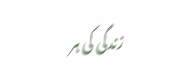زندگی کی ہر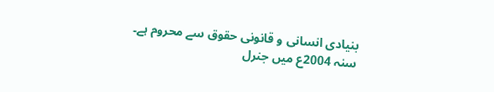بنیادی انسانی و قانونی حقوق سے محروم ہے۔
سنہ 2004ع میں جنرل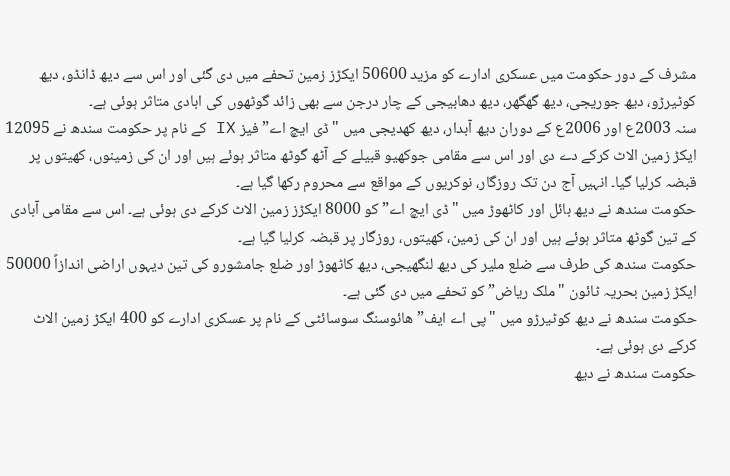مشرف کے دور حکومت میں عسکری ادارے کو مزید 50600 ایکڑز زمین تحفے میں دی گئی اور اس سے دیھ ڈانڈو، دیھ کوٹیرڑو، دیھ جوریجی، دیھ گھگھر، دیھ دھابیجی کے چار درجن سے بھی زائد گوٹھوں کی ابادی متاثر ہوئی ہے۔
سنہ 2003ع اور 2006ع کے دوران دیھ آبدار، دیھ کھدیجی میں "ڈی ایچ اے” فیز IX کے نام پر حکومت سندھ نے 12095 ایکڑ زمین الاٹ کرکے دے دی اور اس سے مقامی جوکھیو قبیلے کے آٹھ گوٹھ متاثر ہوئے ہیں اور ان کی زمینوں، کھیتوں پر قبضہ کرلیا گیا۔ انہیں آج دن تک روزگار، نوکریوں کے مواقع سے محروم رکھا گیا ہے۔
حکومت سندھ نے دیھ بائل اور کاٹھوڑ میں "ڈی ایچ اے” کو 8000 ایکڑز زمین الاٹ کرکے دی ہوئی ہے۔ اس سے مقامی آبادی کے تین گوٹھ متاثر ہوئے ہیں اور ان کی زمین، کھیتوں، روزگار پر قبضہ کرلیا گیا ہے۔
حکومت سندھ کی طرف سے ضلع ملیر کی دیھ لنگھیجی، دیھ کاٹھوڑ اور ضلع جامشورو کی تین دیہوں اراضی اندازاً 50000 ایکڑ زمین بحریہ ٹائون "ملک ریاض” کو تحفے میں دی گئی ہے۔
حکومت سندھ نے دیھ کوٹیرڑو میں "پی اے ایف” ھائوسنگ سوسائٹی کے نام پر عسکری ادارے کو 400 ایکڑ زمین الاٹ کرکے دی ہوئی ہے۔
حکومت سندھ نے دیھ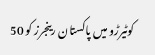کوٹیرڑو میں پاکستان رینجرز کو 50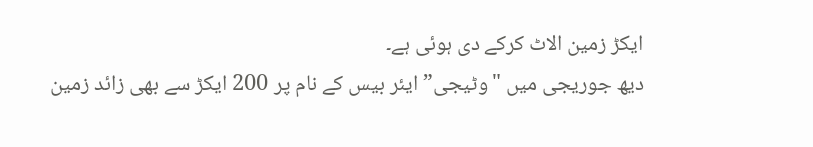ایکڑ زمین الاٹ کرکے دی ہوئی ہے۔
دیھ جوریجی میں "وٹیجی” ایئر بیس کے نام پر 200 ایکڑ سے بھی زائد زمین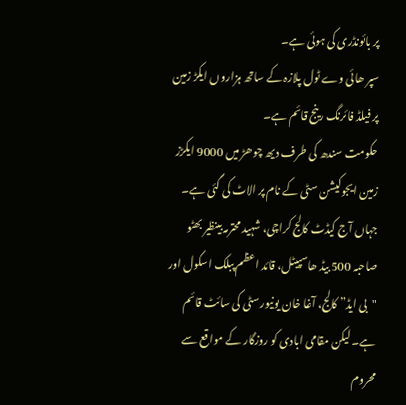پر بائونڈری کی ہوئی ہے۔
سپر ھائی وے ٹول پلازہ کے ساتھ ہزاروں ایکڑ زمین پر فیلڈ فائرنگ رینج قائم ہے۔
حکومت سندھ کی طرف دیھ چوھڑ میں 9000 ایکڑز زمین ایجوکیشن سٹی کے نام پر الاٹ کی گئی ہے۔ جہاں آج کیڈٹ کالج کراچی، شہید محترمہ بینظیر بھٹو صاحبہ 500 بیڈ ھاسپیٹل، قائد اعظم پبلک اسکول اور "بی ایڈ” کالج، آغا خان یونیورسٹی کی سائٹ قائم ہے۔ لیکن مقامی ابادی کو روزگار کے مواقع سے محروم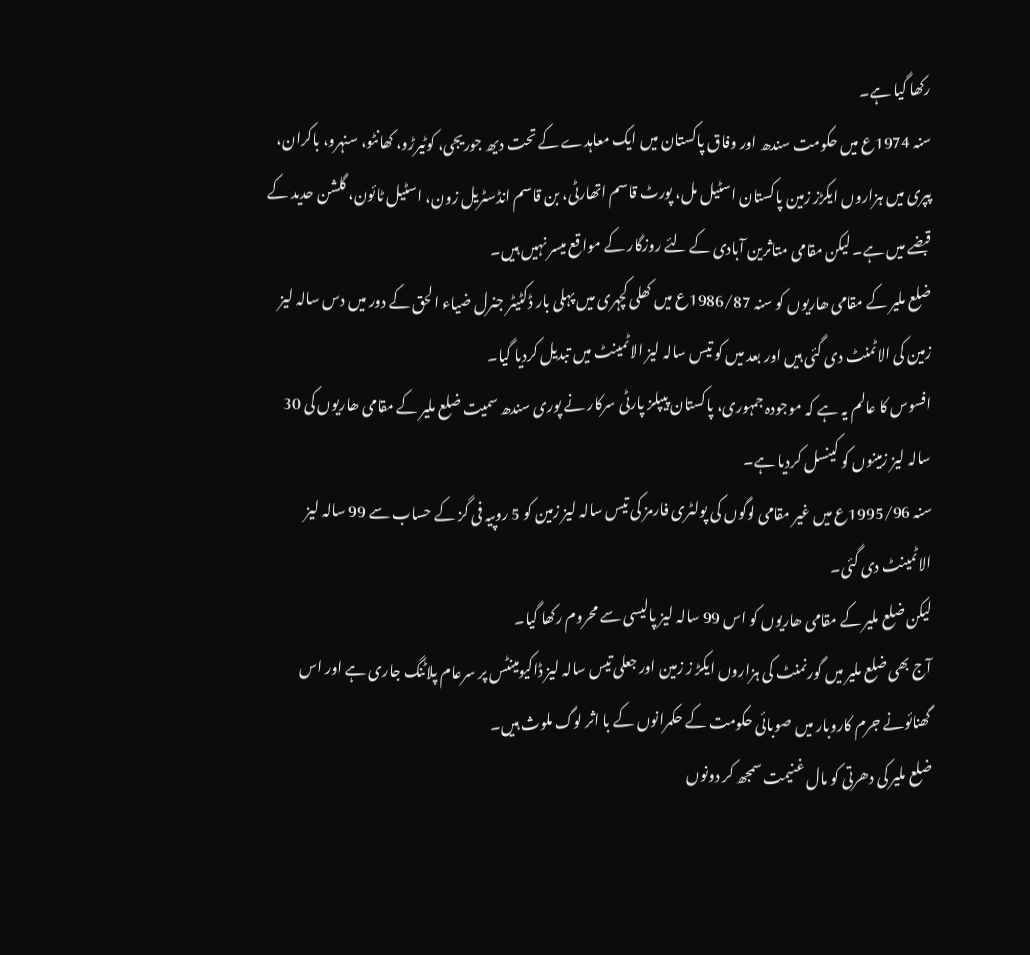رکھا گیا ہے۔
سنہ 1974ع میں حکومت سندھ اور وفاق پاکستان میں ایک معاہدے کے تحت دیھ جوریجی، کوٹیرڑو، کھانٹو، سنہرو، باکران، پپری میں ہزاروں ایکڑز زمین پاکستان اسٹیل مل، پورٹ قاسم اتھارٹی، بن قاسم انڈسٹریل زون، اسٹیل ٹائون، گلشن حدید کے قبضے میں ہے۔ لیکن مقامی متاثرین آبادی کے لئے روزگار کے مواقع میسر نہیں ہیں۔
ضلع ملیر کے مقامی ھاریوں کو سنہ 1986/87ع میں کھلی کچہری میں پہلی بار ڈکٹیٹر جنرل ضیاء الحق کے دور میں دس سالہ لیز زمین کی الاٹمنٹ دی گئی ہیں اور بعد میں کو تیس سالہ لیز الاٹمینٹ میں تبدیل کردیا گیا۔
افسوس کا عالم یہ ہے کہ موجودہ جمہوری، پاکستان پیپلز پارٹی سرکار نے پوری سندھ سمیت ضلع ملیر کے مقامی ھاریوں کی 30 سالہ لیز زمینوں کو کینسل کردیا ہے۔
سنہ 1995/96ع میں غیر مقامی لوگوں کی پولٹری فارمز کی تیس سالہ لیز زمین کو 5 روپیہ فی گز کے حساب سے 99 سالہ لیز الاٹمینٹ دی گئی۔
لیکن ضلع ملیر کے مقامی ھاریوں کو اس 99 سالہ لیز پالیسی سے محروم رکھا گیا۔
آج بھی ضلع ملیر میں گورنمنٹ کی ہزاروں ایکڑ ز زمین اور جعلی تیس سالہ لیز ڈاکیومینٹس پر سرعام پلاٹنگ جاری ہے اور اس گھنائونے جرم کاروبار میں صوبائی حکومت کے حکمرانوں کے با اثر لوگ ملوث ہیں۔
ضلع ملیر کی دھرتی کو مال غنیمت سمجھ کر دونوں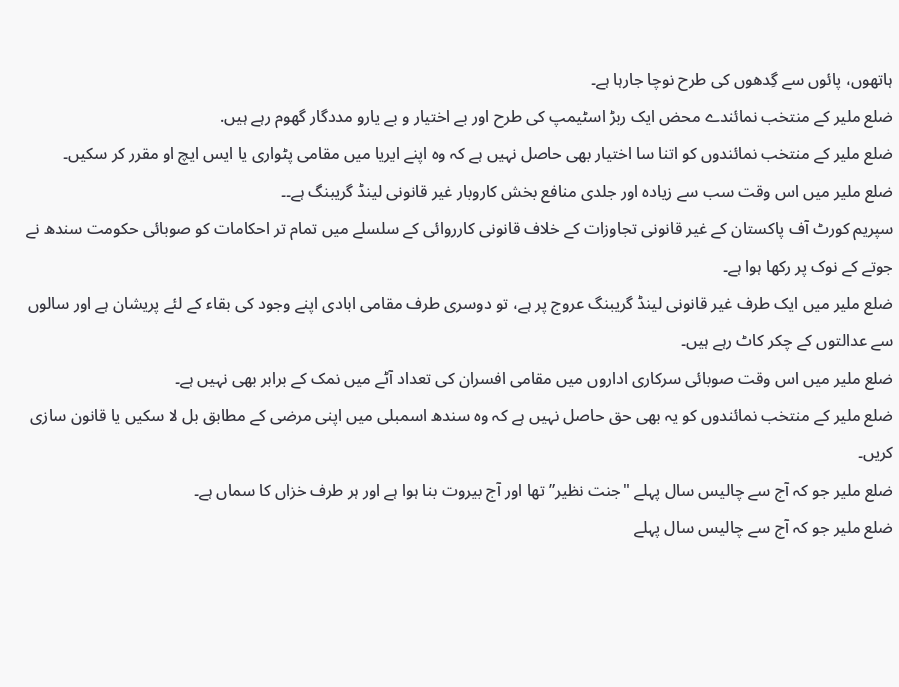ہاتھوں، پائوں سے گِدھوں کی طرح نوچا جارہا ہے۔
ضلع ملیر کے منتخب نمائندے محض ایک ربڑ اسٹیمپ کی طرح اور بے اختیار و بے یارو مددگار گھوم رہے ہیں.
ضلع ملیر کے منتخب نمائندوں کو اتنا سا اختیار بھی حاصل نہیں ہے کہ وہ اپنے ایریا میں مقامی پٹواری یا ایس ایچ او مقرر کر سکیں۔
ضلع ملیر میں اس وقت سب سے زیادہ اور جلدی منافع بخش کاروبار غیر قانونی لینڈ گریبنگ ہے۔۔
سپریم کورٹ آف پاکستان کے غیر قانونی تجاوزات کے خلاف قانونی کارروائی کے سلسلے میں تمام تر احکامات کو صوبائی حکومت سندھ نے جوتے کے نوک پر رکھا ہوا ہے۔
ضلع ملیر میں ایک طرف غیر قانونی لینڈ گریبنگ عروج پر ہے، تو دوسری طرف مقامی ابادی اپنے وجود کی بقاء کے لئے پریشان ہے اور سالوں سے عدالتوں کے چکر کاٹ رہے ہیں۔
ضلع ملیر میں اس وقت صوبائی سرکاری اداروں میں مقامی افسران کی تعداد آٹے میں نمک کے برابر بھی نہیں ہے۔
ضلع ملیر کے منتخب نمائندوں کو یہ بھی حق حاصل نہیں ہے کہ وہ سندھ اسمبلی میں اپنی مرضی کے مطابق بل لا سکیں یا قانون سازی کریں۔
ضلع ملیر جو کہ آج سے چالیس سال پہلے "جنت نظیر” تھا اور آج بیروت بنا ہوا ہے اور ہر طرف خزاں کا سماں ہے۔
ضلع ملیر جو کہ آج سے چالیس سال پہلے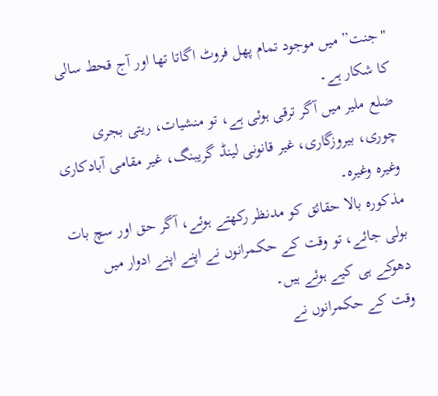"جنت” میں موجود تمام پھل فروٹ اگاتا تھا اور آج قحط سالی کا شکار ہے۔
ضلع ملیر میں آگر ترقی ہوئی ہے، تو منشیات، ریتی بجری چوری، بیروزگاری، غیر قانونی لینڈ گریبنگ، غیر مقامی آبادکاری وغیرہ وغیرہ۔
مذکورہ بالا حقائق کو مدنظر رکھتے ہوئے، آگر حق اور سچ بات بولی جائے، تو وقت کے حکمرانوں نے اپنے اپنے ادوار میں دھوکے ہی کیے ہوئے ہیں۔
وقت کے حکمرانوں نے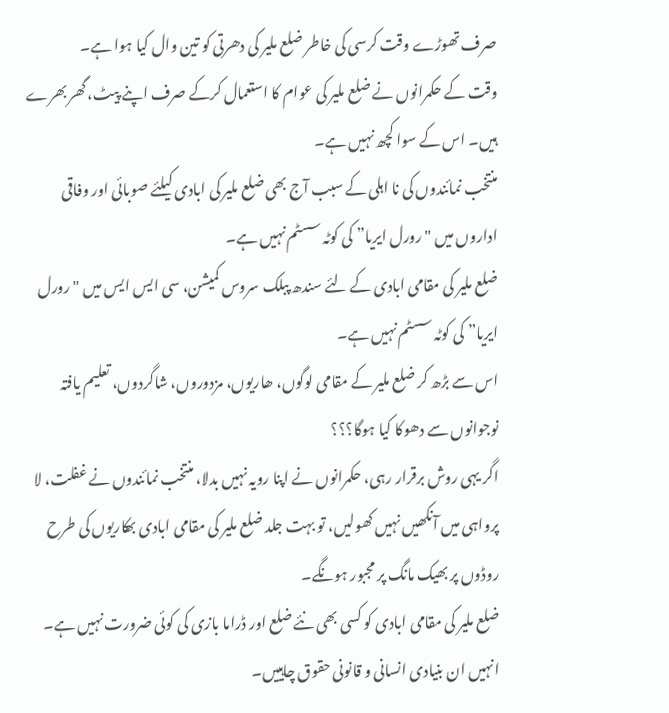صرف تھوڑے وقت کرسی کی خاطر ضلع ملیر کی دھرتی کو تین وال کیا ہوا ہے۔
وقت کے حکمرانوں نے ضلع ملیر کی عوام کا استعمال کرکے صرف اپنے پیٹ، گھر بھرے ہیں۔ اس کے سوا کچھ نہیں ہے۔
منتخب نمائندوں کی نا اہلی کے سبب آج بھی ضلع ملیر کی ابادی کیلئے صوبائی اور وفاقی اداروں میں "رورل ایریا” کی کوٹہ سسٹم نہیں ہے۔
ضلع ملیر کی مقامی ابادی کے لئے سندھ پبلک سروس کمیشن، سی ایس ایس میں "رورل ایریا” کی کوٹہ سسٹم نہیں ہے۔
اس سے بڑھ کر ضلع ملیر کے مقامی لوگوں، ھاریوں، مزدوروں، شاگردوں، تعلیم یافتہ نوجوانوں سے دھوکا کیا ہوگا؟؟؟
اگر یہی روش برقرار رہی، حکمرانوں نے اپنا رویہ نہیں بدلا، منتخب نمائندوں نے غفلت، لا پرواہی میں آنکھیں نہیں کھولیں، تو بہت جلد ضلع ملیر کی مقامی ابادی بھکاریوں کی طرح روڈوں پر بھیک مانگ پر مجبور ہونگے۔
ضلع ملیر کی مقامی ابادی کو کسی بھی نئے ضلع اور ڈراما بازی کی کوئی ضرورت نہیں ہے۔ انہیں ان بنیادی انسانی و قانونی حقوق چاہییں۔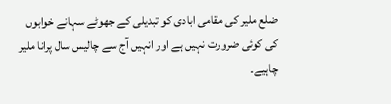ضلع ملیر کی مقامی ابادی کو تبدیلی کے جھوٹے سہانے خوابوں کی کوئی ضرورت نہیں ہے اور انہیں آج سے چالیس سال پرانا ملیر چاہیے۔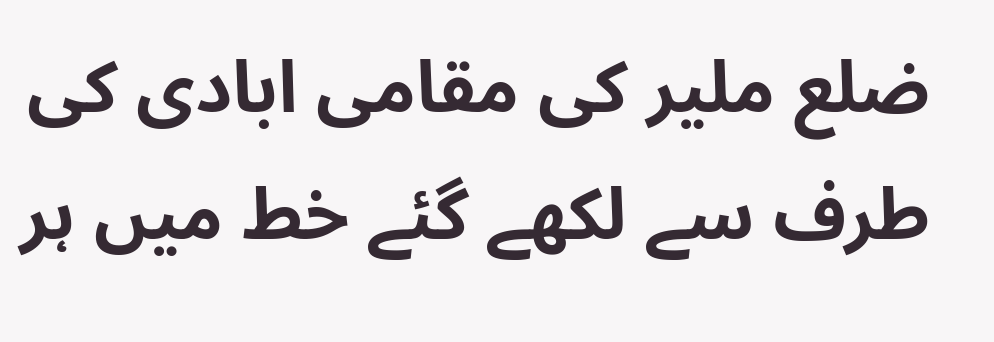ضلع ملیر کی مقامی ابادی کی طرف سے لکھے گئے خط میں ہر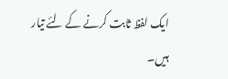ایک لفظ ثابت کرنے کے لئے تیار ہیں۔